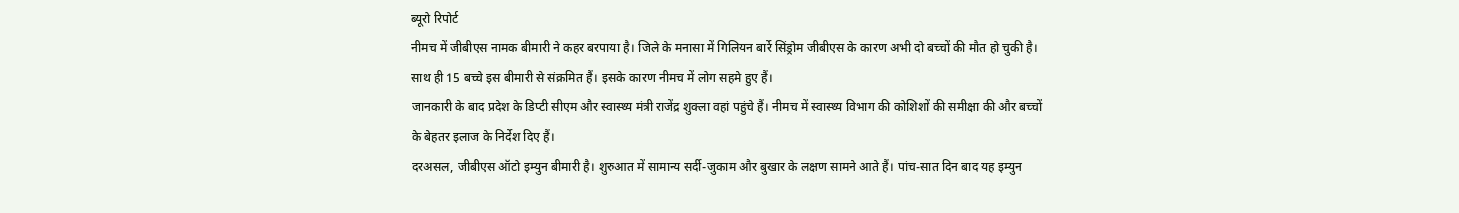ब्यूरो रिपोर्ट
नीमच में जीबीएस नामक बीमारी ने कहर बरपाया है। जिले के मनासा में गिलियन बार्रे सिंड्रोम जीबीएस के कारण अभी दो बच्चों की मौत हो चुकी है। साथ ही 15 बच्चे इस बीमारी से संक्रमित हैं। इसके कारण नीमच में लोग सहमे हुए हैं।
जानकारी के बाद प्रदेश के डिप्टी सीएम और स्वास्थ्य मंत्री राजेंद्र शुक्ला वहां पहुंचे हैं। नीमच में स्वास्थ्य विभाग की कोशिशों की समीक्षा की और बच्चों के बेहतर इलाज के निर्देश दिए हैं।
दरअसल, जीबीएस ऑटो इम्युन बीमारी है। शुरुआत में सामान्य सर्दी-जुकाम और बुखार के लक्षण सामने आते हैं। पांच-सात दिन बाद यह इम्युन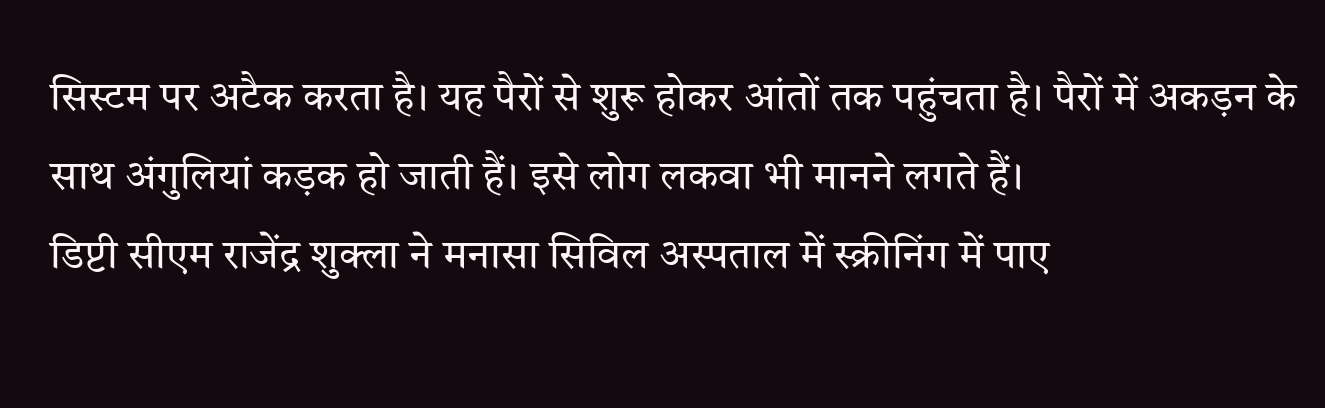सिस्टम पर अटैक करता है। यह पैरों से शुरू होकर आंतों तक पहुंचता है। पैरों में अकड़न के साथ अंगुलियां कड़क हो जाती हैं। इसे लोग लकवा भी मानने लगते हैं।
डिप्टी सीएम राजेंद्र शुक्ला ने मनासा सिविल अस्पताल में स्क्रीनिंग में पाए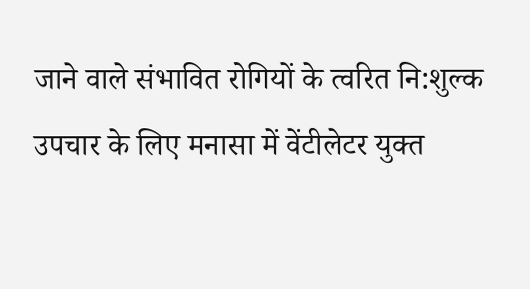जाने वाले संभावित रोगियों के त्वरित नि:शुल्क उपचार के लिए मनासा में वेंटीलेटर युक्त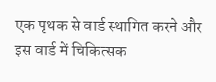एक पृथक से वार्ड स्थागित करने और इस वार्ड में चिकित्सक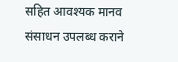सहित आवश्यक मानव संसाधन उपलब्ध कराने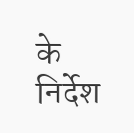के निर्देश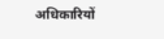अधिकारियों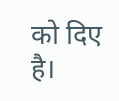को दिए है।